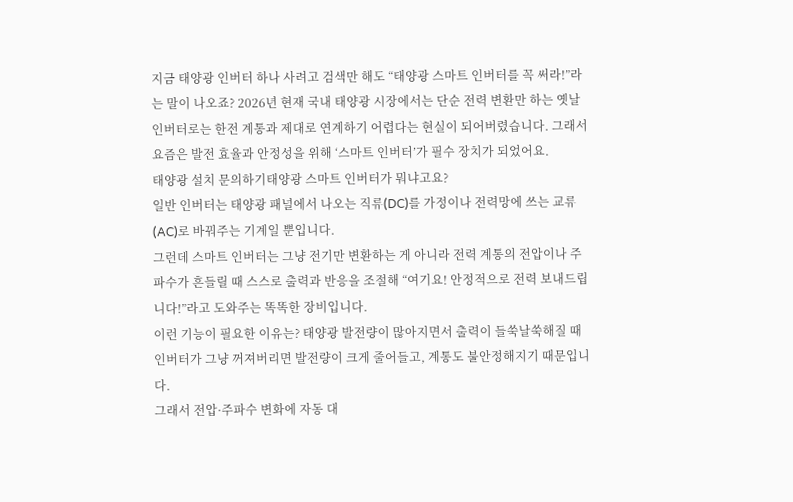지금 태양광 인버터 하나 사려고 검색만 해도 “태양광 스마트 인버터를 꼭 써라!”라는 말이 나오죠? 2026년 현재 국내 태양광 시장에서는 단순 전력 변환만 하는 옛날 인버터로는 한전 계통과 제대로 연계하기 어렵다는 현실이 되어버렸습니다. 그래서 요즘은 발전 효율과 안정성을 위해 ‘스마트 인버터’가 필수 장치가 되었어요.
태양광 설치 문의하기태양광 스마트 인버터가 뭐냐고요?
일반 인버터는 태양광 패널에서 나오는 직류(DC)를 가정이나 전력망에 쓰는 교류(AC)로 바꿔주는 기계일 뿐입니다.
그런데 스마트 인버터는 그냥 전기만 변환하는 게 아니라 전력 계통의 전압이나 주파수가 흔들릴 때 스스로 출력과 반응을 조절해 “여기요! 안정적으로 전력 보내드립니다!”라고 도와주는 똑똑한 장비입니다.
이런 기능이 필요한 이유는? 태양광 발전량이 많아지면서 출력이 들쑥날쑥해질 때 인버터가 그냥 꺼져버리면 발전량이 크게 줄어들고, 계통도 불안정해지기 때문입니다.
그래서 전압·주파수 변화에 자동 대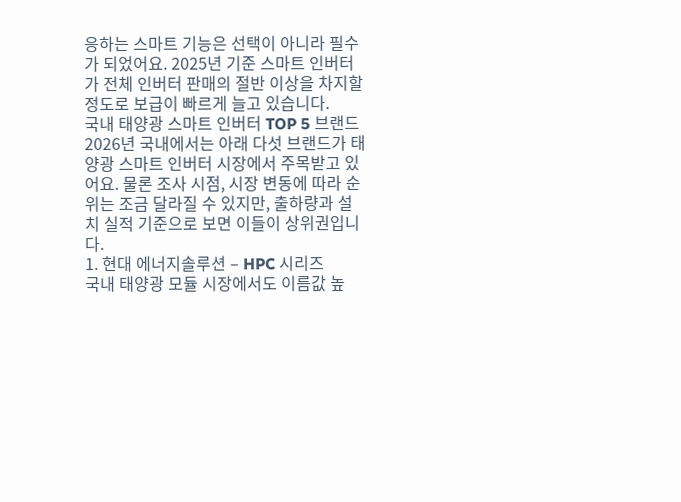응하는 스마트 기능은 선택이 아니라 필수가 되었어요. 2025년 기준 스마트 인버터가 전체 인버터 판매의 절반 이상을 차지할 정도로 보급이 빠르게 늘고 있습니다.
국내 태양광 스마트 인버터 TOP 5 브랜드
2026년 국내에서는 아래 다섯 브랜드가 태양광 스마트 인버터 시장에서 주목받고 있어요. 물론 조사 시점, 시장 변동에 따라 순위는 조금 달라질 수 있지만, 출하량과 설치 실적 기준으로 보면 이들이 상위권입니다.
1. 현대 에너지솔루션 – HPC 시리즈
국내 태양광 모듈 시장에서도 이름값 높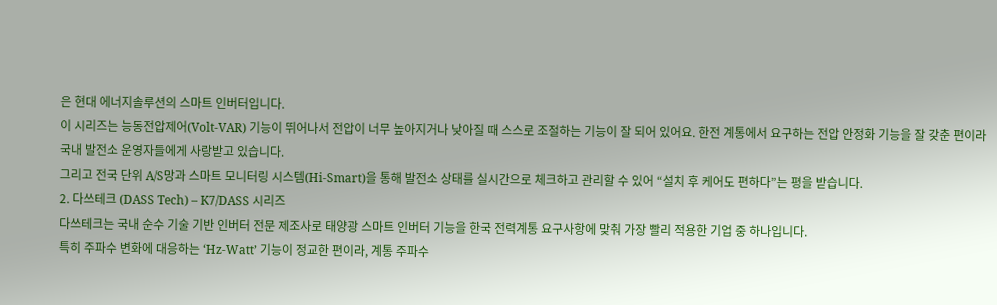은 현대 에너지솔루션의 스마트 인버터입니다.
이 시리즈는 능동전압제어(Volt-VAR) 기능이 뛰어나서 전압이 너무 높아지거나 낮아질 때 스스로 조절하는 기능이 잘 되어 있어요. 한전 계통에서 요구하는 전압 안정화 기능을 잘 갖춘 편이라 국내 발전소 운영자들에게 사랑받고 있습니다.
그리고 전국 단위 A/S망과 스마트 모니터링 시스템(Hi-Smart)을 통해 발전소 상태를 실시간으로 체크하고 관리할 수 있어 “설치 후 케어도 편하다”는 평을 받습니다.
2. 다쓰테크 (DASS Tech) – K7/DASS 시리즈
다쓰테크는 국내 순수 기술 기반 인버터 전문 제조사로 태양광 스마트 인버터 기능을 한국 전력계통 요구사항에 맞춰 가장 빨리 적용한 기업 중 하나입니다.
특히 주파수 변화에 대응하는 ‘Hz-Watt’ 기능이 정교한 편이라, 계통 주파수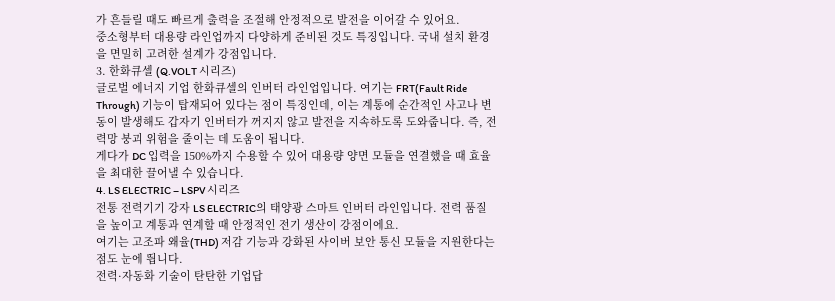가 흔들릴 때도 빠르게 출력을 조절해 안정적으로 발전을 이어갈 수 있어요.
중소형부터 대용량 라인업까지 다양하게 준비된 것도 특징입니다. 국내 설치 환경을 면밀히 고려한 설계가 강점입니다.
3. 한화큐셀 (Q.VOLT 시리즈)
글로벌 에너지 기업 한화큐셀의 인버터 라인업입니다. 여기는 FRT(Fault Ride Through) 기능이 탑재되어 있다는 점이 특징인데, 이는 계통에 순간적인 사고나 변동이 발생해도 갑자기 인버터가 꺼지지 않고 발전을 지속하도록 도와줍니다. 즉, 전력망 붕괴 위험을 줄이는 데 도움이 됩니다.
게다가 DC 입력을 150%까지 수용할 수 있어 대용량 양면 모듈을 연결했을 때 효율을 최대한 끌어낼 수 있습니다.
4. LS ELECTRIC – LSPV 시리즈
전통 전력기기 강자 LS ELECTRIC의 태양광 스마트 인버터 라인입니다. 전력 품질을 높이고 계통과 연계할 때 안정적인 전기 생산이 강점이에요.
여기는 고조파 왜율(THD) 저감 기능과 강화된 사이버 보안 통신 모듈을 지원한다는 점도 눈에 띕니다.
전력·자동화 기술이 탄탄한 기업답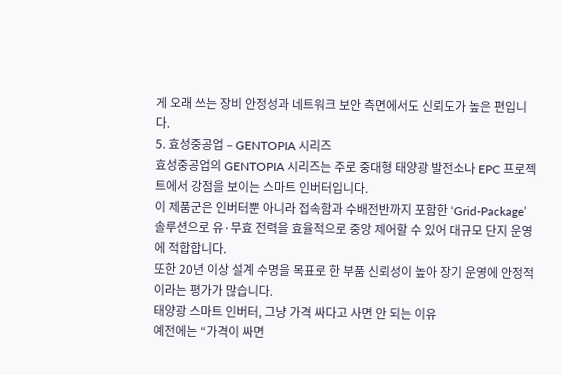게 오래 쓰는 장비 안정성과 네트워크 보안 측면에서도 신뢰도가 높은 편입니다.
5. 효성중공업 – GENTOPIA 시리즈
효성중공업의 GENTOPIA 시리즈는 주로 중대형 태양광 발전소나 EPC 프로젝트에서 강점을 보이는 스마트 인버터입니다.
이 제품군은 인버터뿐 아니라 접속함과 수배전반까지 포함한 ‘Grid-Package’ 솔루션으로 유·무효 전력을 효율적으로 중앙 제어할 수 있어 대규모 단지 운영에 적합합니다.
또한 20년 이상 설계 수명을 목표로 한 부품 신뢰성이 높아 장기 운영에 안정적이라는 평가가 많습니다.
태양광 스마트 인버터, 그냥 가격 싸다고 사면 안 되는 이유
예전에는 “가격이 싸면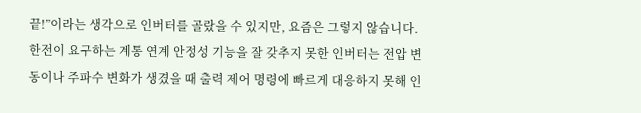끝!”이라는 생각으로 인버터를 골랐을 수 있지만, 요즘은 그렇지 않습니다. 한전이 요구하는 계통 연계 안정성 기능을 잘 갖추지 못한 인버터는 전압 변동이나 주파수 변화가 생겼을 때 출력 제어 명령에 빠르게 대응하지 못해 인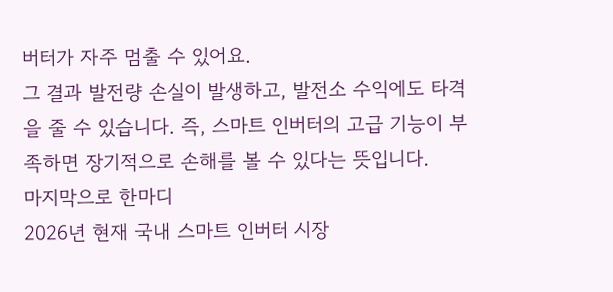버터가 자주 멈출 수 있어요.
그 결과 발전량 손실이 발생하고, 발전소 수익에도 타격을 줄 수 있습니다. 즉, 스마트 인버터의 고급 기능이 부족하면 장기적으로 손해를 볼 수 있다는 뜻입니다.
마지막으로 한마디
2026년 현재 국내 스마트 인버터 시장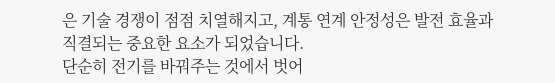은 기술 경쟁이 점점 치열해지고, 계통 연계 안정성은 발전 효율과 직결되는 중요한 요소가 되었습니다.
단순히 전기를 바꿔주는 것에서 벗어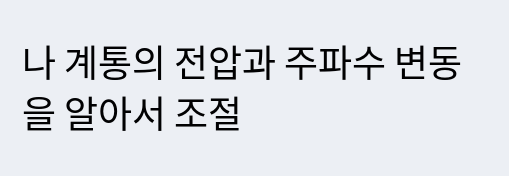나 계통의 전압과 주파수 변동을 알아서 조절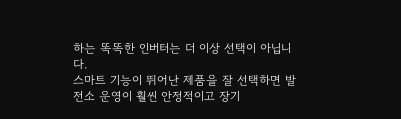하는 똑똑한 인버터는 더 이상 선택이 아닙니다.
스마트 기능이 뛰어난 제품을 잘 선택하면 발전소 운영이 훨씬 안정적이고 장기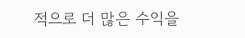적으로 더 많은 수익을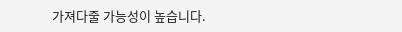가져다줄 가능성이 높습니다.